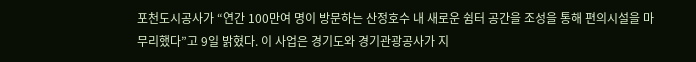포천도시공사가 “연간 100만여 명이 방문하는 산정호수 내 새로운 쉼터 공간을 조성을 통해 편의시설을 마무리했다”고 9일 밝혔다. 이 사업은 경기도와 경기관광공사가 지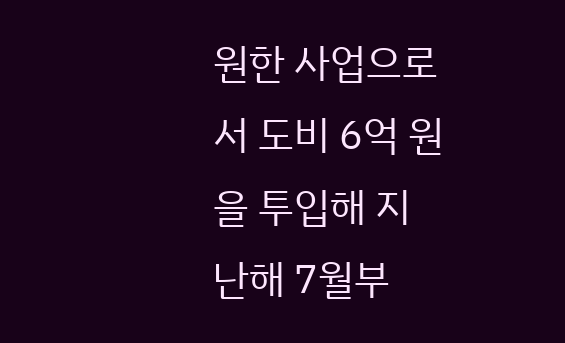원한 사업으로서 도비 6억 원을 투입해 지난해 7월부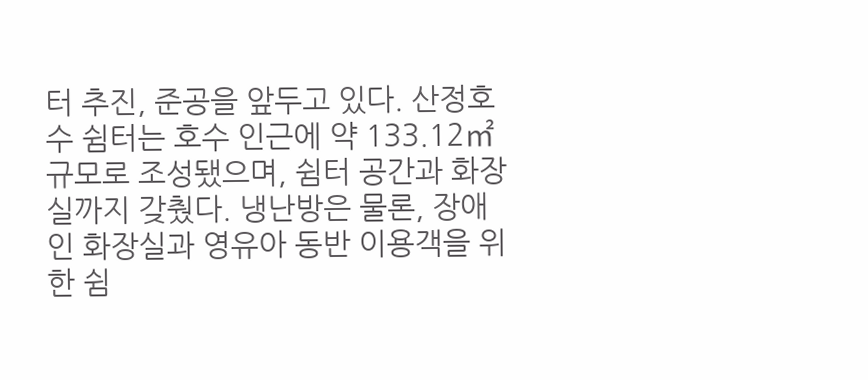터 추진, 준공을 앞두고 있다. 산정호수 쉼터는 호수 인근에 약 133.12㎡ 규모로 조성됐으며, 쉼터 공간과 화장실까지 갖췄다. 냉난방은 물론, 장애인 화장실과 영유아 동반 이용객을 위한 쉼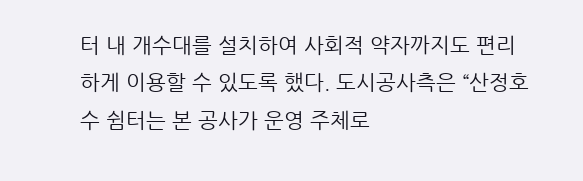터 내 개수대를 설치하여 사회적 약자까지도 편리하게 이용할 수 있도록 했다. 도시공사측은 “산정호수 쉼터는 본 공사가 운영 주체로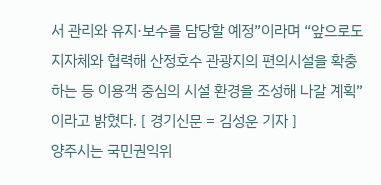서 관리와 유지·보수를 담당할 예정”이라며 “앞으로도 지자체와 협력해 산정호수 관광지의 편의시설을 확충하는 등 이용객 중심의 시설 환경을 조성해 나갈 계획”이라고 밝혔다. [ 경기신문 = 김성운 기자 ]
양주시는 국민권익위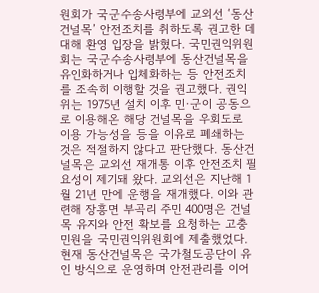원회가 국군수송사령부에 교외선 ‘동산건널목’ 안전조치를 취하도록 권고한 데 대해 환영 입장을 밝혔다. 국민권익위원회는 국군수송사령부에 동산건널목을 유인화하거나 입체화하는 등 안전조치를 조속히 이행할 것을 권고했다. 권익위는 1975년 설치 이후 민·군이 공동으로 이용해온 해당 건널목을 우회도로 이용 가능성을 등을 이유로 폐쇄하는 것은 적절하지 않다고 판단했다. 동산건널목은 교외선 재개통 이후 안전조치 필요성이 제기돼 왔다. 교외선은 지난해 1월 21년 만에 운행을 재개했다. 이와 관련해 장흥면 부곡리 주민 400명은 건널목 유지와 안전 확보를 요청하는 고충민원을 국민권익위원회에 제출했었다. 현재 동산건널목은 국가철도공단이 유인 방식으로 운영하며 안전관리를 이어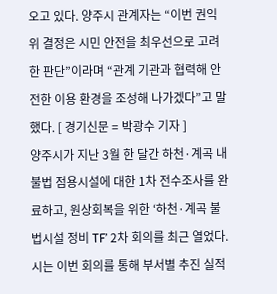오고 있다. 양주시 관계자는 “이번 권익위 결정은 시민 안전을 최우선으로 고려한 판단”이라며 “관계 기관과 협력해 안전한 이용 환경을 조성해 나가겠다”고 말했다. [ 경기신문 = 박광수 기자 ]
양주시가 지난 3월 한 달간 하천·계곡 내 불법 점용시설에 대한 1차 전수조사를 완료하고, 원상회복을 위한 ‘하천·계곡 불법시설 정비 TF’ 2차 회의를 최근 열었다. 시는 이번 회의를 통해 부서별 추진 실적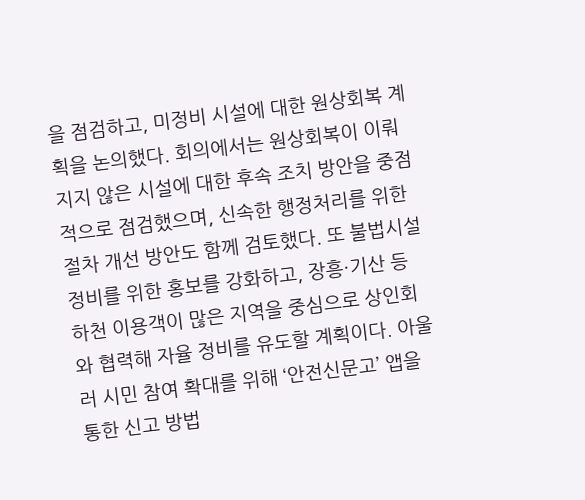을 점검하고, 미정비 시설에 대한 원상회복 계획을 논의했다. 회의에서는 원상회복이 이뤄지지 않은 시설에 대한 후속 조치 방안을 중점적으로 점검했으며, 신속한 행정처리를 위한 절차 개선 방안도 함께 검토했다. 또 불법시설 정비를 위한 홍보를 강화하고, 장흥·기산 등 하천 이용객이 많은 지역을 중심으로 상인회와 협력해 자율 정비를 유도할 계획이다. 아울러 시민 참여 확대를 위해 ‘안전신문고’ 앱을 통한 신고 방법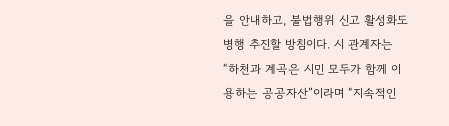을 안내하고, 불법행위 신고 활성화도 병행 추진할 방침이다. 시 관계자는 “하천과 계곡은 시민 모두가 함께 이용하는 공공자산”이라며 “지속적인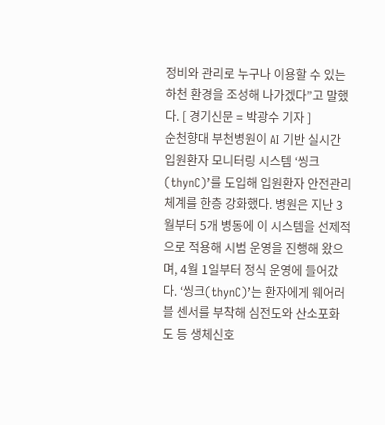정비와 관리로 누구나 이용할 수 있는 하천 환경을 조성해 나가겠다”고 말했다. [ 경기신문 = 박광수 기자 ]
순천향대 부천병원이 AI 기반 실시간 입원환자 모니터링 시스템 ‘씽크(thynC)’를 도입해 입원환자 안전관리 체계를 한층 강화했다. 병원은 지난 3월부터 5개 병동에 이 시스템을 선제적으로 적용해 시범 운영을 진행해 왔으며, 4월 1일부터 정식 운영에 들어갔다. ‘씽크(thynC)’는 환자에게 웨어러블 센서를 부착해 심전도와 산소포화도 등 생체신호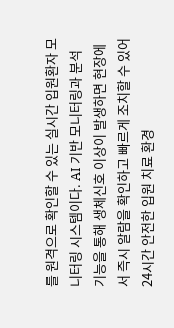를 원격으로 확인할 수 있는 실시간 입원환자 모니터링 시스템이다. AI 기반 모니터링과 분석 기능을 통해 생체신호 이상이 발생하면 현장에서 즉시 알람을 확인하고 빠르게 조치할 수 있어 24시간 안전한 입원 치료 환경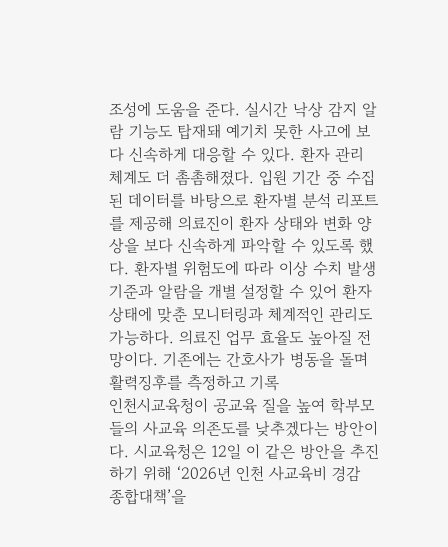조성에 도움을 준다. 실시간 낙상 감지 알람 기능도 탑재돼 예기치 못한 사고에 보다 신속하게 대응할 수 있다. 환자 관리 체계도 더 촘촘해졌다. 입원 기간 중 수집된 데이터를 바탕으로 환자별 분석 리포트를 제공해 의료진이 환자 상태와 변화 양상을 보다 신속하게 파악할 수 있도록 했다. 환자별 위험도에 따라 이상 수치 발생 기준과 알람을 개별 설정할 수 있어 환자 상태에 맞춘 모니터링과 체계적인 관리도 가능하다. 의료진 업무 효율도 높아질 전망이다. 기존에는 간호사가 병동을 돌며 활력징후를 측정하고 기록
인천시교육청이 공교육 질을 높여 학부모들의 사교육 의존도를 낮추겠다는 방안이다. 시교육청은 12일 이 같은 방안을 추진하기 위해 ‘2026년 인천 사교육비 경감 종합대책’을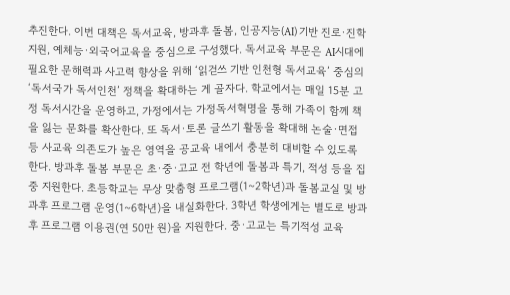추진한다. 이번 대책은 독서교육, 방과후 돌봄, 인공지능(AI) 기반 진로·진학 지원, 예체능·외국어교육을 중심으로 구성했다. 독서교육 부문은 AI시대에 필요한 문해력과 사고력 향상을 위해 ‘읽걷쓰 기반 인천형 독서교육’ 중심의 ‘독서국가 독서인천’ 정책을 확대하는 게 골자다. 학교에서는 매일 15분 고정 독서시간을 운영하고, 가정에서는 가정독서혁명을 통해 가족이 함께 책을 잃는 문화를 확산한다. 또 독서·토론 글쓰기 활동을 확대해 논술·면접 등 사교육 의존도가 높은 영역을 공교육 내에서 충분히 대비할 수 있도록 한다. 방과후 돌봄 부문은 초·중·고교 전 학년에 돌봄과 특기, 적성 등을 집중 지원한다. 초등학교는 무상 맞춤형 프로그램(1~2학년)과 돌봄교실 및 방과후 프로그램 운영(1~6학년)을 내실화한다. 3학년 학생에게는 별도로 방과후 프로그램 이용권(연 50만 원)을 지원한다. 중·고교는 특기적성 교육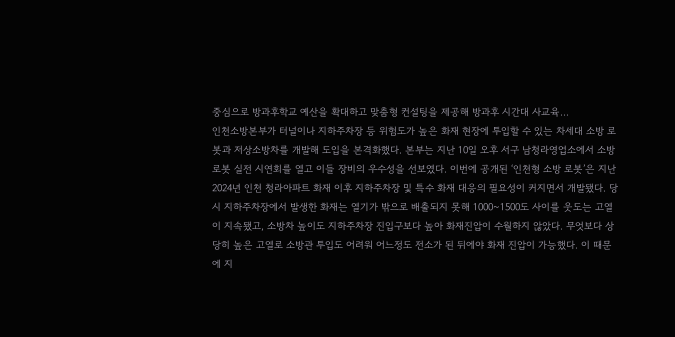중심으로 방과후학교 예산을 확대하고 맞춤형 컨설팅을 제공해 방과후 시간대 사교육…
인천소방본부가 터널이나 지하주차장 등 위험도가 높은 화재 현장에 투입할 수 있는 차세대 소방 로봇과 저상소방차를 개발해 도입을 본격화했다. 본부는 지난 10일 오후 서구 남청라영업소에서 소방 로봇 실전 시연회를 열고 이들 장비의 우수성을 선보였다. 이번에 공개된 ‘인천형 소방 로봇’은 지난 2024년 인천 청라아파트 화재 이후 지하주차장 및 특수 화재 대응의 필요성이 커지면서 개발됐다. 당시 지하주차장에서 발생한 화재는 열기가 밖으로 배출되지 못해 1000~1500도 사이를 웃도는 고열이 지속됐고, 소방차 높이도 지하주차장 진입구보다 높아 화재진압이 수월하지 않았다. 무엇보다 상당히 높은 고열로 소방관 투입도 어려워 어느정도 전소가 된 뒤에야 화재 진압이 가능했다. 이 때문에 지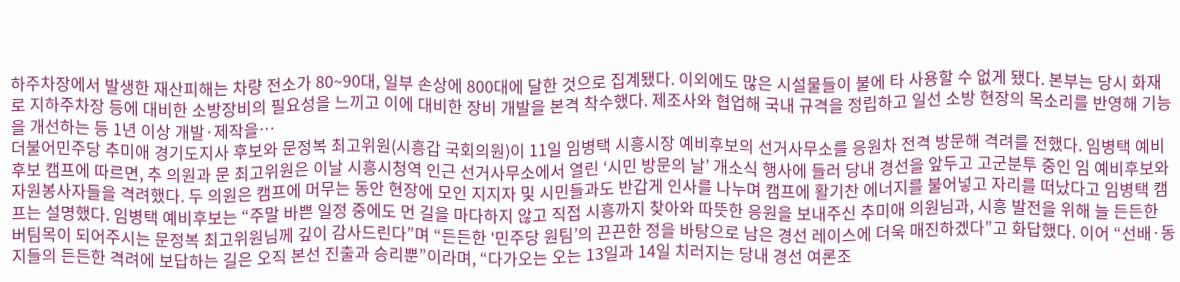하주차장에서 발생한 재산피해는 차량 전소가 80~90대, 일부 손상에 800대에 달한 것으로 집계됐다. 이외에도 많은 시설물들이 불에 타 사용할 수 없게 됐다. 본부는 당시 화재로 지하주차장 등에 대비한 소방장비의 필요성을 느끼고 이에 대비한 장비 개발을 본격 착수했다. 제조사와 협업해 국내 규격을 정립하고 일선 소방 현장의 목소리를 반영해 기능을 개선하는 등 1년 이상 개발·제작을…
더불어민주당 추미애 경기도지사 후보와 문정복 최고위원(시흥갑 국회의원)이 11일 임병택 시흥시장 예비후보의 선거사무소를 응원차 전격 방문해 격려를 전했다. 임병택 예비후보 캠프에 따르면, 추 의원과 문 최고위원은 이날 시흥시청역 인근 선거사무소에서 열린 ‘시민 방문의 날’ 개소식 행사에 들러 당내 경선을 앞두고 고군분투 중인 임 예비후보와 자원봉사자들을 격려했다. 두 의원은 캠프에 머무는 동안 현장에 모인 지지자 및 시민들과도 반갑게 인사를 나누며 캠프에 활기찬 에너지를 불어넣고 자리를 떠났다고 임병택 캠프는 설명했다. 임병택 예비후보는 “주말 바쁜 일정 중에도 먼 길을 마다하지 않고 직접 시흥까지 찾아와 따뜻한 응원을 보내주신 추미애 의원님과, 시흥 발전을 위해 늘 든든한 버팀목이 되어주시는 문정복 최고위원님께 깊이 감사드린다”며 “든든한 ‘민주당 원팀’의 끈끈한 정을 바탕으로 남은 경선 레이스에 더욱 매진하겠다”고 화답했다. 이어 “선배·동지들의 든든한 격려에 보답하는 길은 오직 본선 진출과 승리뿐”이라며, “다가오는 오는 13일과 14일 치러지는 당내 경선 여론조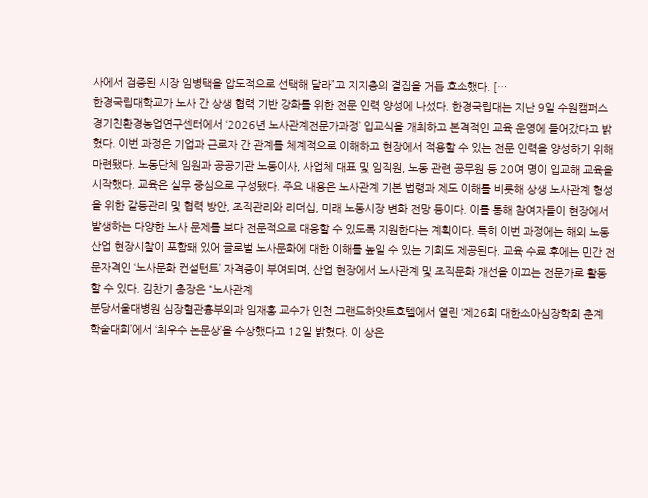사에서 검증된 시장 임병택을 압도적으로 선택해 달라”고 지지층의 결집을 거듭 호소했다. […
한경국립대학교가 노사 간 상생 협력 기반 강화를 위한 전문 인력 양성에 나섰다. 한경국립대는 지난 9일 수원캠퍼스 경기친환경농업연구센터에서 ‘2026년 노사관계전문가과정’ 입교식을 개최하고 본격적인 교육 운영에 들어갔다고 밝혔다. 이번 과정은 기업과 근로자 간 관계를 체계적으로 이해하고 현장에서 적용할 수 있는 전문 인력을 양성하기 위해 마련됐다. 노동단체 임원과 공공기관 노동이사, 사업체 대표 및 임직원, 노동 관련 공무원 등 20여 명이 입교해 교육을 시작했다. 교육은 실무 중심으로 구성됐다. 주요 내용은 노사관계 기본 법령과 제도 이해를 비롯해 상생 노사관계 형성을 위한 갈등관리 및 협력 방안, 조직관리와 리더십, 미래 노동시장 변화 전망 등이다. 이를 통해 참여자들이 현장에서 발생하는 다양한 노사 문제를 보다 전문적으로 대응할 수 있도록 지원한다는 계획이다. 특히 이번 과정에는 해외 노동 산업 현장시찰이 포함돼 있어 글로벌 노사문화에 대한 이해를 높일 수 있는 기회도 제공된다. 교육 수료 후에는 민간 전문자격인 ‘노사문화 컨설턴트’ 자격증이 부여되며, 산업 현장에서 노사관계 및 조직문화 개선을 이끄는 전문가로 활동할 수 있다. 김찬기 총장은 “노사관계
분당서울대병원 심장혈관흉부외과 임재홍 교수가 인천 그랜드하얏트호텔에서 열린 ‘제26회 대한소아심장학회 춘계 학술대회’에서 ‘최우수 논문상’을 수상했다고 12일 밝혔다. 이 상은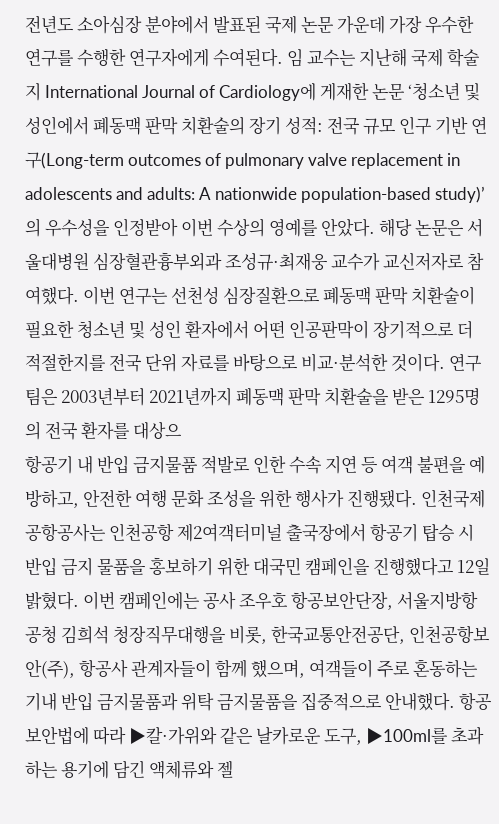전년도 소아심장 분야에서 발표된 국제 논문 가운데 가장 우수한 연구를 수행한 연구자에게 수여된다. 임 교수는 지난해 국제 학술지 International Journal of Cardiology에 게재한 논문 ‘청소년 및 성인에서 폐동맥 판막 치환술의 장기 성적: 전국 규모 인구 기반 연구(Long-term outcomes of pulmonary valve replacement in adolescents and adults: A nationwide population-based study)’의 우수성을 인정받아 이번 수상의 영예를 안았다. 해당 논문은 서울대병원 심장혈관흉부외과 조성규·최재웅 교수가 교신저자로 참여했다. 이번 연구는 선천성 심장질환으로 폐동맥 판막 치환술이 필요한 청소년 및 성인 환자에서 어떤 인공판막이 장기적으로 더 적절한지를 전국 단위 자료를 바탕으로 비교·분석한 것이다. 연구팀은 2003년부터 2021년까지 폐동맥 판막 치환술을 받은 1295명의 전국 환자를 대상으
항공기 내 반입 금지물품 적발로 인한 수속 지연 등 여객 불편을 예방하고, 안전한 여행 문화 조성을 위한 행사가 진행됐다. 인천국제공항공사는 인천공항 제2여객터미널 출국장에서 항공기 탑승 시 반입 금지 물품을 홍보하기 위한 대국민 캠페인을 진행했다고 12일 밝혔다. 이번 캠페인에는 공사 조우호 항공보안단장, 서울지방항공청 김희석 청장직무대행을 비롯, 한국교통안전공단, 인천공항보안(주), 항공사 관계자들이 함께 했으며, 여객들이 주로 혼동하는 기내 반입 금지물품과 위탁 금지물품을 집중적으로 안내했다. 항공보안법에 따라 ▶칼·가위와 같은 날카로운 도구, ▶100ml를 초과하는 용기에 담긴 액체류와 젤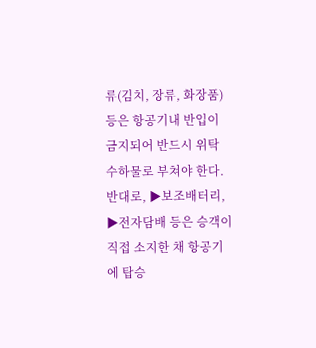류(김치, 장류, 화장품) 등은 항공기내 반입이 금지되어 반드시 위탁 수하물로 부쳐야 한다. 반대로, ▶보조배터리, ▶전자담배 등은 승객이 직접 소지한 채 항공기에 탑승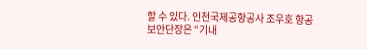할 수 있다. 인천국제공항공사 조우호 항공보안단장은 “기내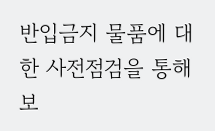반입금지 물품에 대한 사전점검을 통해 보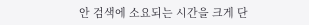안 검색에 소요되는 시간을 크게 단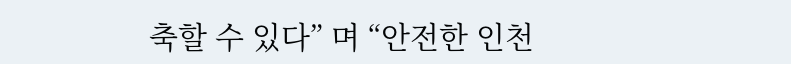축할 수 있다” 며 “안전한 인천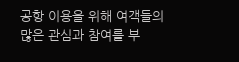공항 이용을 위해 여객들의 많은 관심과 참여를 부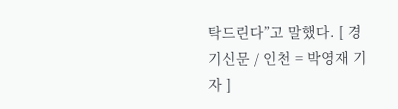탁드린다”고 말했다. [ 경기신문 / 인천 = 박영재 기자 ]